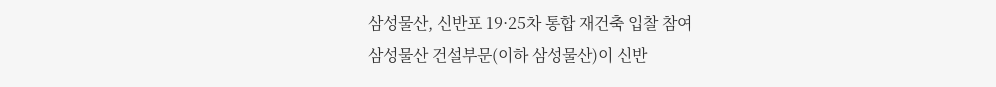삼성물산, 신반포 19·25차 통합 재건축 입찰 참여
삼성물산 건설부문(이하 삼성물산)이 신반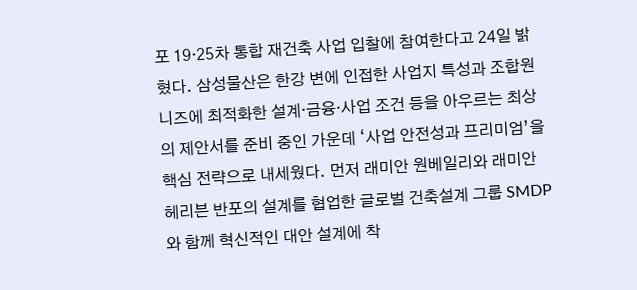포 19·25차 통합 재건축 사업 입찰에 참여한다고 24일 밝혔다. 삼성물산은 한강 변에 인접한 사업지 특성과 조합원 니즈에 최적화한 설계·금융·사업 조건 등을 아우르는 최상의 제안서를 준비 중인 가운데 ‘사업 안전성과 프리미엄’을 핵심 전략으로 내세웠다. 먼저 래미안 원베일리와 래미안 헤리븐 반포의 설계를 협업한 글로벌 건축설계 그룹 SMDP와 함께 혁신적인 대안 설계에 착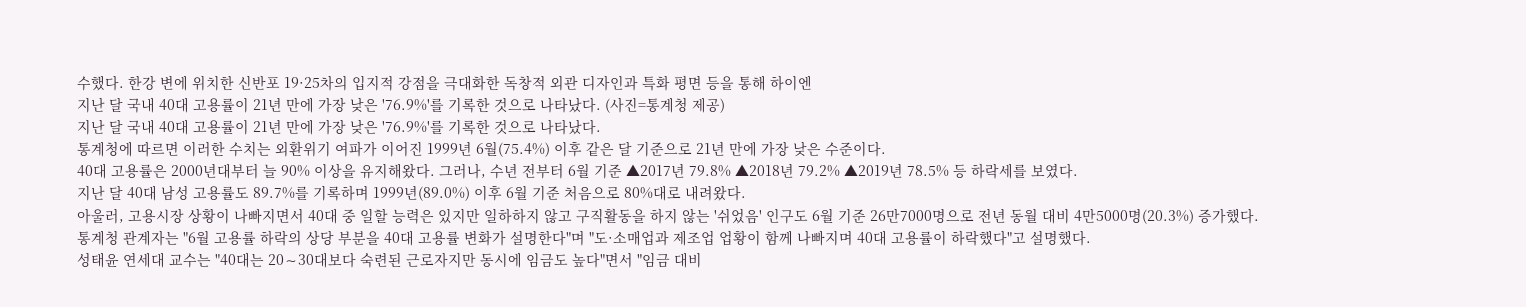수했다. 한강 변에 위치한 신반포 19·25차의 입지적 강점을 극대화한 독창적 외관 디자인과 특화 평면 등을 통해 하이엔
지난 달 국내 40대 고용률이 21년 만에 가장 낮은 '76.9%'를 기록한 것으로 나타났다. (사진=통계청 제공)
지난 달 국내 40대 고용률이 21년 만에 가장 낮은 '76.9%'를 기록한 것으로 나타났다.
통계청에 따르면 이러한 수치는 외환위기 여파가 이어진 1999년 6월(75.4%) 이후 같은 달 기준으로 21년 만에 가장 낮은 수준이다.
40대 고용률은 2000년대부터 늘 90% 이상을 유지해왔다. 그러나, 수년 전부터 6월 기준 ▲2017년 79.8% ▲2018년 79.2% ▲2019년 78.5% 등 하락세를 보였다.
지난 달 40대 남성 고용률도 89.7%를 기록하며 1999년(89.0%) 이후 6월 기준 처음으로 80%대로 내려왔다.
아울러, 고용시장 상황이 나빠지면서 40대 중 일할 능력은 있지만 일하하지 않고 구직활동을 하지 않는 '쉬었음' 인구도 6월 기준 26만7000명으로 전년 동월 대비 4만5000명(20.3%) 증가했다.
통계청 관계자는 "6월 고용률 하락의 상당 부분을 40대 고용률 변화가 설명한다"며 "도·소매업과 제조업 업황이 함께 나빠지며 40대 고용률이 하락했다"고 설명했다.
성태윤 연세대 교수는 "40대는 20∼30대보다 숙련된 근로자지만 동시에 임금도 높다"면서 "임금 대비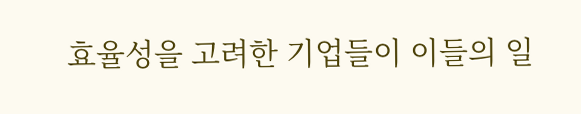효율성을 고려한 기업들이 이들의 일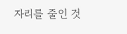자리를 줄인 것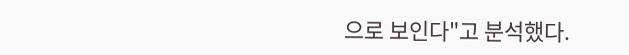으로 보인다"고 분석했다.